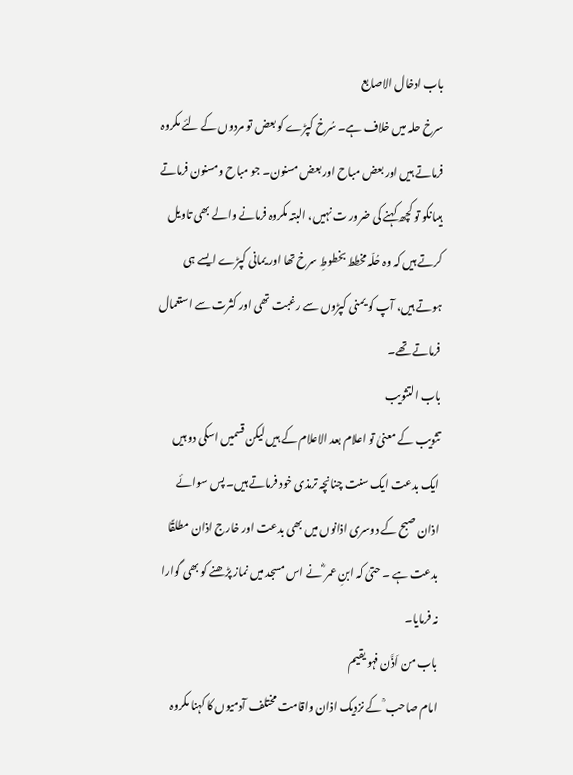باب ادخال الاصابع
سرخ حلہ میں خلاف ہے۔ سُرخ کپڑے کو بعض تو مردوں کے لئے مکروہ فرماتے ہیں اور بعض مباح اور بعض مسنون۔ جو مباح ومسنون فرماتے ہیںانکو تو کچھ کہنے کی ضرور ت نہیں، البتہ مکروہ فرمانے والے بھی تاویل کرتے ہیں کہ وہ حُلّہ مخطط بخطوطِ سرخ تھا اور یمانی کپڑے ایسے ہی ہوتے ہیں، آپ کو یمنی کپڑوں سے رغبت تھی اور کثرت سے استعمال فرماتے تھے۔
باب التثویب
تثویب کے معنیٰ تو اعلام بعد الاعلام کے ہیں لیکن قسمیں اسکی دو ہیں ایک بدعت ایک سنت چنانچہ ترمذی خود فرماتے ہیں۔ پس سوائے اذان صبح کے دوسری اذانوں میں بھی بدعت اور خارج اذان مطلقًا بدعت ہے ۔ حتیٰ کہ ابنِ عمر ؓ نے اس مسجد میں نماز پڑھنے کو بھی گوارا نہ فرمایا۔
باب من اَذَّن فہو یقیم
امام صاحب ؒ کے نزدیک اذان واقامت مختلف آدمیوں کا کہنا مکروہ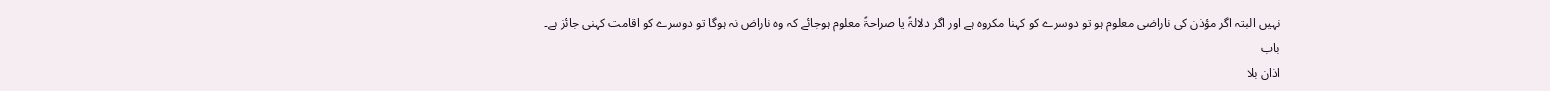نہیں البتہ اگر مؤذن کی ناراضی معلوم ہو تو دوسرے کو کہنا مکروہ ہے اور اگر دلالۃً یا صراحۃً معلوم ہوجائے کہ وہ ناراض نہ ہوگا تو دوسرے کو اقامت کہنی جائز ہے۔
باب
اذان بلا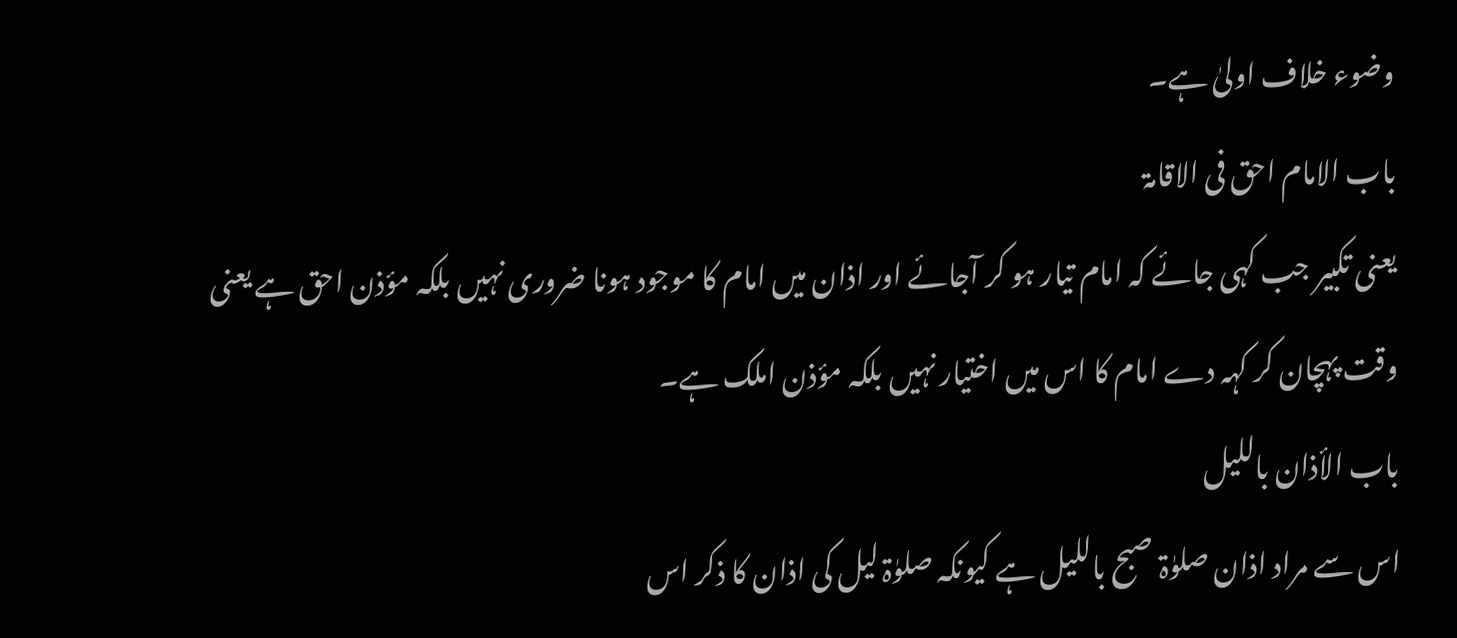وضوء خلاف اولیٰ ہے۔
باب الامام احق فی الاقامۃ
یعنی تکبیر جب کہی جائے کہ امام تیار ہو کر آجائے اور اذان میں امام کا موجود ہونا ضروری نہیں بلکہ مؤذن احق ہے یعنی وقت پہچان کر کہہ دے امام کا اس میں اختیار نہیں بلکہ مؤذن املک ہے۔
باب الأذان باللیل
اس سے مراد اذان صلوٰۃ صبح باللیل ہے کیونکہ صلوٰۃ لیل کی اذان کا ذکر اس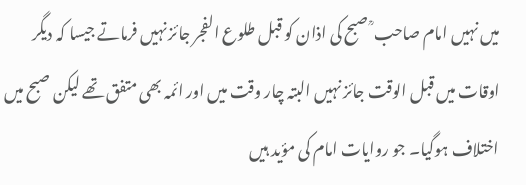میں نہیں امام صاحب ؒ صبح کی اذان کو قبل طلوع الفجر جائز نہیں فرماتے جیسا کہ دیگر اوقات میں قبل الوقت جائز نہیں البتہ چار وقت میں اور ائمہ بھی متفق تھے لیکن صبح میں اختلاف ہوگیا۔ جو روایات امام کی مؤید ہیں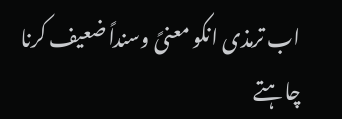اب ترمذی انکو معنیً وسنداً ضعیف کرنا چاہتے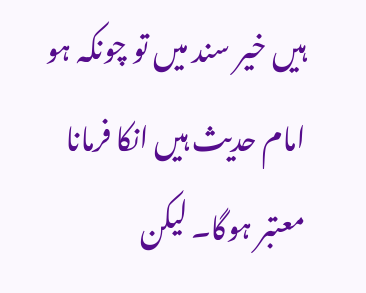ہیں خیر سند میں تو چونکہ ہو امام حدیث ہیں انکا فرمانا معتبر ہوگا۔ لیکن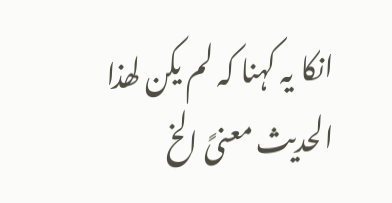انکا یہ کہنا کہ لم یکن لھذا الحدیث معنیً الخ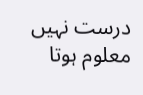درست نہیں معلوم ہوتا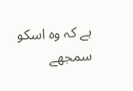ہے کہ وہ اسکو سمجھے